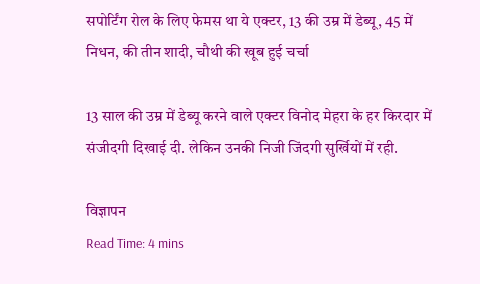सपोर्टिंग रोल के लिए फेमस था ये एक्टर, 13 की उम्र में डेब्यू, 45 में निधन, की तीन शादी, चौथी की खूब हुई चर्चा

13 साल की उम्र में डेब्यू करने वाले एक्टर विनोद मेहरा के हर किरदार में संजीदगी दिखाई दी. लेकिन उनकी निजी जिंदगी सुर्खियों में रही.

विज्ञापन
Read Time: 4 mins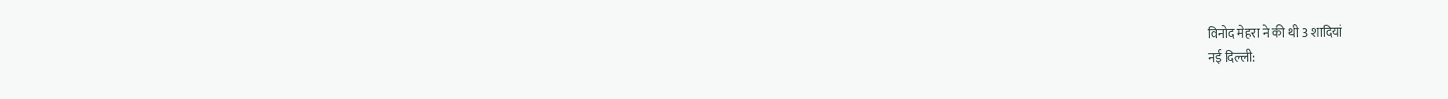विनोद मेहरा ने की थी 3 शादियां
नई दिल्ली: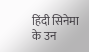हिंदी सिनेमा के उन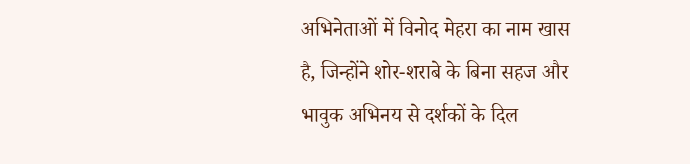अभिनेताओं में विनोद मेहरा का नाम खास है, जिन्होंने शोर-शराबे के बिना सहज और भावुक अभिनय से दर्शकों के दिल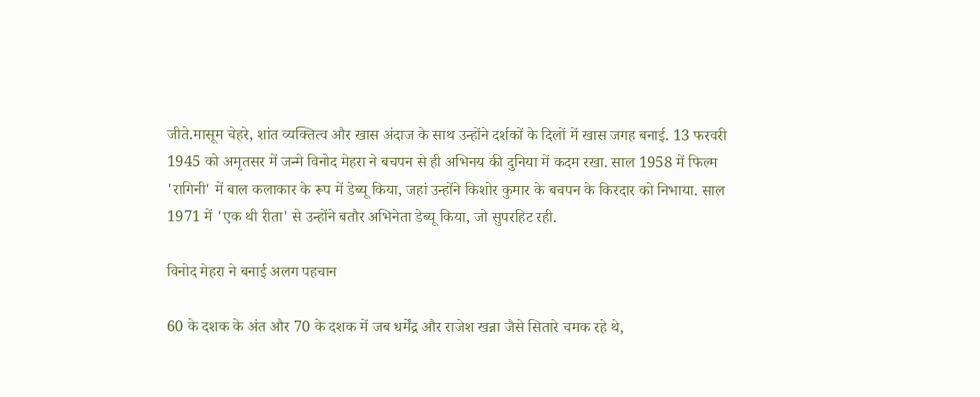जीते.मासूम चेहरे, शांत व्यक्तित्व और खास अंदाज के साथ उन्होंने दर्शकों के दिलों में खास जगह बनाई. 13 फरवरी 1945 को अमृतसर में जन्मे विनोद मेहरा ने बचपन से ही अभिनय की दुनिया में कदम रखा. साल 1958 में फिल्म 'रागिनी' में बाल कलाकार के रूप में डेब्यू किया, जहां उन्होंने किशोर कुमार के बचपन के किरदार को निभाया. साल 1971 में 'एक थी रीता' से उन्होंने बतौर अभिनेता डेब्यू किया, जो सुपरहिट रही.

विनोद मेहरा ने बनाई अलग पहचान

60 के दशक के अंत और 70 के दशक में जब धर्मेंद्र और राजेश खन्ना जैसे सितारे चमक रहे थे,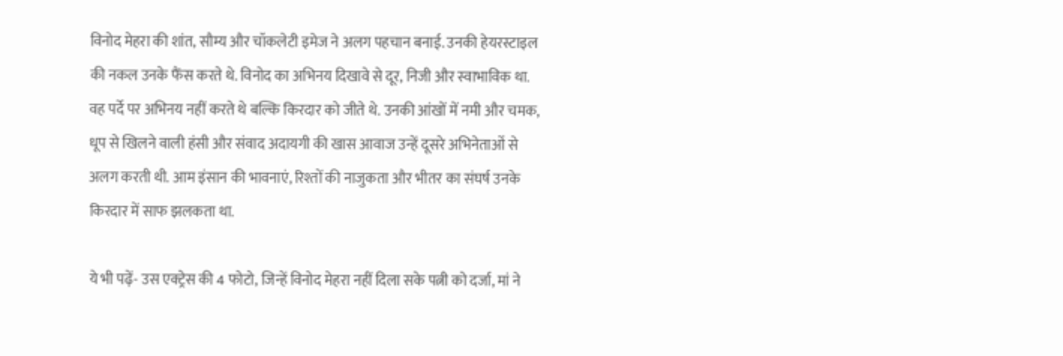विनोद मेहरा की शांत, सौम्य और चॉकलेटी इमेज ने अलग पहचान बनाई. उनकी हेयरस्टाइल की नकल उनके फैंस करते थे. विनोद का अभिनय दिखावे से दूर, निजी और स्वाभाविक था. वह पर्दे पर अभिनय नहीं करते थे बल्कि किरदार को जीते थे. उनकी आंखों में नमी और चमक, धूप से खिलने वाली हंसी और संवाद अदायगी की खास आवाज उन्हें दूसरे अभिनेताओं से अलग करती थी. आम इंसान की भावनाएं, रिश्तों की नाजुकता और भीतर का संघर्ष उनके किरदार में साफ झलकता था.

ये भी पढ़ें- उस एक्ट्रेस की 4 फोटो, जिन्हें विनोद मेहरा नहीं दिला सके पत्नी को दर्जा, मां ने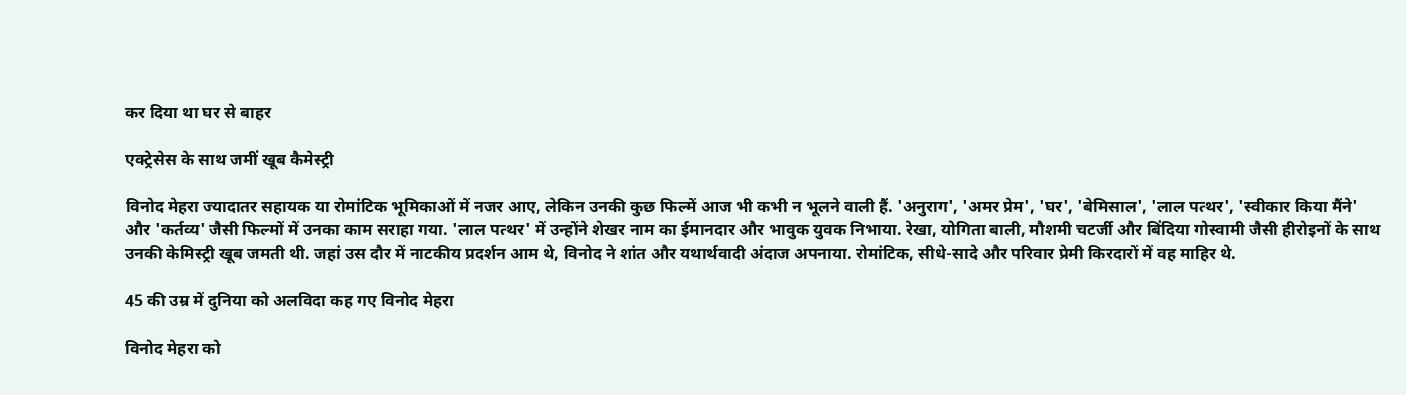कर दिया था घर से बाहर

एक्ट्रेसेस के साथ जमीं खूब कैमेस्ट्री

विनोद मेहरा ज्यादातर सहायक या रोमांटिक भूमिकाओं में नजर आए, लेकिन उनकी कुछ फिल्में आज भी कभी न भूलने वाली हैं. 'अनुराग', 'अमर प्रेम', 'घर', 'बेमिसाल', 'लाल पत्थर', 'स्वीकार किया मैंने' और 'कर्तव्य' जैसी फिल्मों में उनका काम सराहा गया. 'लाल पत्थर' में उन्होंने शेखर नाम का ईमानदार और भावुक युवक निभाया. रेखा, योगिता बाली, मौशमी चटर्जी और बिंदिया गोस्वामी जैसी हीरोइनों के साथ उनकी केमिस्ट्री खूब जमती थी. जहां उस दौर में नाटकीय प्रदर्शन आम थे, विनोद ने शांत और यथार्थवादी अंदाज अपनाया. रोमांटिक, सीधे-सादे और परिवार प्रेमी किरदारों में वह माहिर थे.

45 की उम्र में दुनिया को अलविदा कह गए विनोद मेहरा

विनोद मेहरा को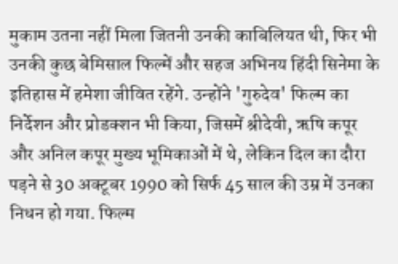मुकाम उतना नहीं मिला जितनी उनकी काबिलियत थी, फिर भी उनकी कुछ बेमिसाल फिल्में और सहज अभिनय हिंदी सिनेमा के इतिहास में हमेशा जीवित रहेंगे. उन्होंने 'गुरुदेव' फिल्म का निर्देशन और प्रोडक्शन भी किया, जिसमें श्रीदेवी, ऋषि कपूर और अनिल कपूर मुख्य भूमिकाओं में थे, लेकिन दिल का दौरा पड़ने से 30 अक्टूबर 1990 को सिर्फ 45 साल की उम्र में उनका निधन हो गया. फिल्म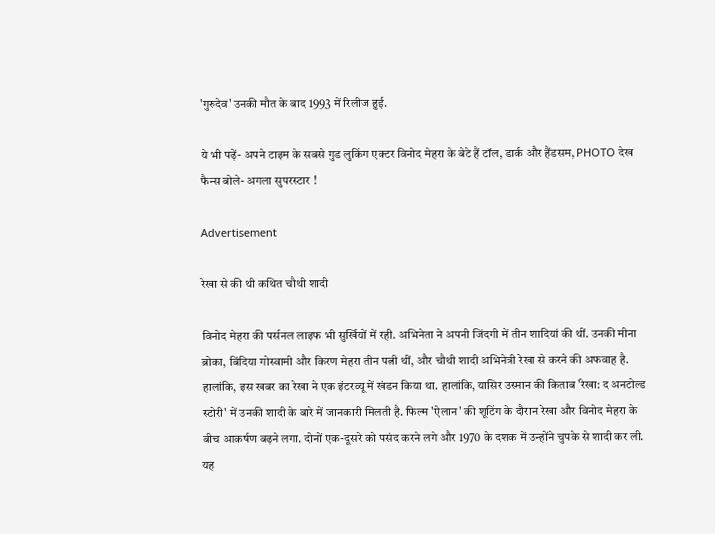'गुरुदेव' उनकी मौत के बाद 1993 में रिलीज हुई.

ये भी पढ़ें- अपने टाइम के सबसे गुड लुकिंग एक्टर विनोद मेहरा के बेटे हैं टॉल, डार्क और हैंडसम, PHOTO देख फैन्स बोले- अगला सुपरस्टार !

Advertisement

रेखा से की थी कथित चौथी शादी

विनोद मेहरा की पर्सनल लाइफ भी सुर्खियों में रही. अभिनेता ने अपनी जिंदगी में तीन शादियां की थीं. उनकी मीना ब्रोका, बिंदिया गोस्वामी और किरण मेहरा तीन पत्नी थीं, और चौथी शादी अभिनेत्री रेखा से करने की अफवाह है. हालांकि, इस खबर का रेखा ने एक इंटरव्यू में खंडन किया था. हालांकि, यासिर उस्मान की किताब 'रेखा: द अनटोल्ड स्टोरी' में उनकी शादी के बारे में जानकारी मिलती है. फिल्म 'ऐलान' की शूटिंग के दौरान रेखा और विनोद मेहरा के बीच आकर्षण बढ़ने लगा. दोनों एक-दूसरे को पसंद करने लगे और 1970 के दशक में उन्होंने चुपके से शादी कर ली. यह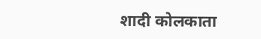शादी कोलकाता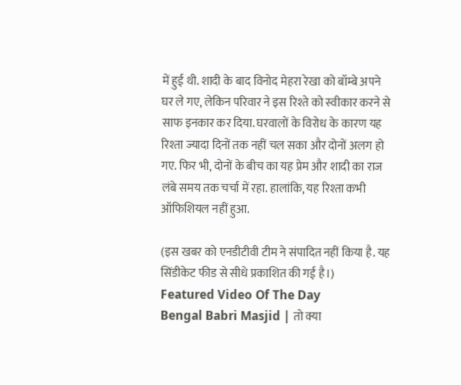में हुई थी. शादी के बाद विनोद मेहरा रेखा को बॉम्बे अपने घर ले गए, लेकिन परिवार ने इस रिश्ते को स्वीकार करने से साफ इनकार कर दिया. घरवालों के विरोध के कारण यह रिश्ता ज्यादा दिनों तक नहीं चल सका और दोनों अलग हो गए. फिर भी, दोनों के बीच का यह प्रेम और शादी का राज लंबे समय तक चर्चा में रहा. हालांकि, यह रिश्ता कभी ऑफिशियल नहीं हुआ.

(इस खबर को एनडीटीवी टीम ने संपादित नहीं किया है. यह सिंडीकेट फीड से सीधे प्रकाशित की गई है।)
Featured Video Of The Day
Bengal Babri Masjid | तो क्या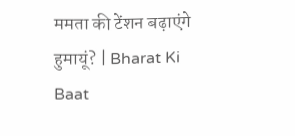ममता की टेंशन बढ़ाएंगे हुमायूं? | Bharat Ki Baat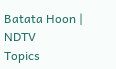Batata Hoon | NDTV
Topics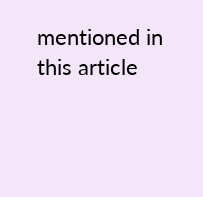mentioned in this article